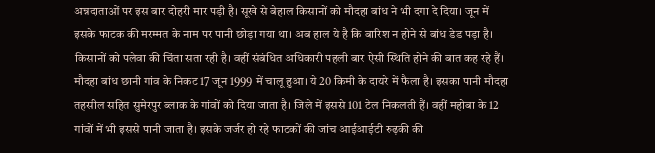अन्नदाताओं पर इस बार दोहरी मार पड़ी है। सूखे से बेहाल किसानों को मौदहा बांध ने भी दगा दे दिया। जून में इसके फाटक की मरम्मत के नाम पर पानी छोड़ा गया था। अब हाल ये है कि बारिश न होने से बांध डेड पड़ा है। किसानों को पलेवा की चिंता सता रही है। वहीं संबंधित अधिकारी पहली बार ऐसी स्थिति होने की बात कह रहे हैं।
मौदहा बांध छानी गांव के निकट 17 जून 1999 में चालू हुआ। ये 20 किमी के दायरे में फैला है। इसका पानी मौदहा तहसील सहित सुमेरपुर ब्लाक के गांवों को दिया जाता है। जिले में इससे 101 टेल निकलती हैं। वहीं महोबा के 12 गांवों में भी इससे पानी जाता है। इसके जर्जर हो रहे फाटकों की जांच आईआईटी रुढ़की की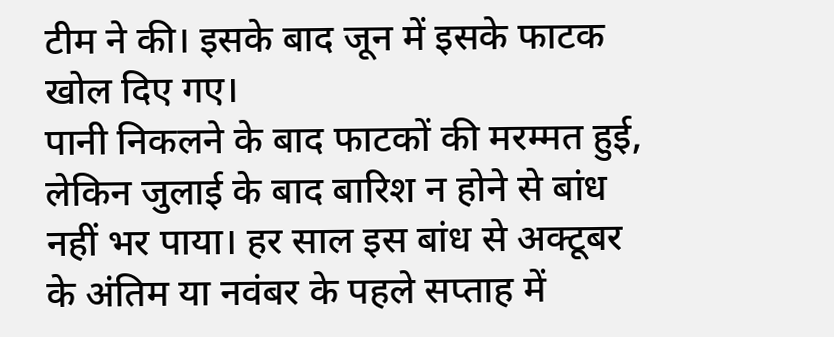टीम ने की। इसके बाद जून में इसके फाटक खोल दिए गए।
पानी निकलने के बाद फाटकों की मरम्मत हुई, लेकिन जुलाई के बाद बारिश न होने से बांध नहीं भर पाया। हर साल इस बांध से अक्टूबर के अंतिम या नवंबर के पहले सप्ताह में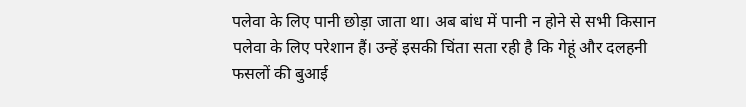पलेवा के लिए पानी छोड़ा जाता था। अब बांध में पानी न होने से सभी किसान पलेवा के लिए परेशान हैं। उन्हें इसकी चिंता सता रही है कि गेहूं और दलहनी फसलों की बुआई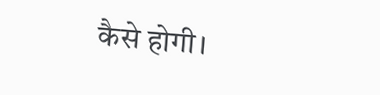कैसे होगी।